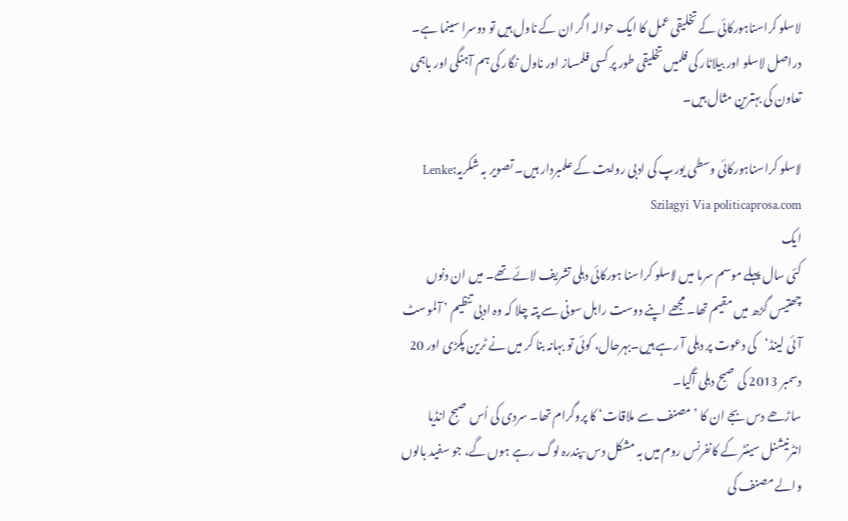لاسلو کراسناہورکائی کے تخلیقی عمل کا ایک حوالہ اگر ان کے ناول ہیں تو دوسرا سینما ہے۔ دراصل لاسلو اور بیلاٹار کی فلمیں تخلیقی طور پر کسی فلمساز اور ناول نگار کی ہم آہنگی اور باہمی تعاون کی بہترین مثال ہیں۔

لاسلو کراسناہورکائی وسطی یورپ کی ادبی روایت کے علمبردار ہیں۔ تصویر بہ شکریہ:Lenke Szilagyi Via politicaprosa.com
ایک
کئی سال پہلے موسم سرما میں لاسلو کراسنا ہورکائی دہلی تشریف لائے تھے۔ میں ان دنوں چھتیس گڑھ میں مقیم تھا۔ مجھے اپنے دوست راہل سونی سے پتہ چلا کہ وہ ادبی تنظیم ’ آلموسٹ آئی لینڈ‘کی دعوت پر دہلی آ رہے ہیں۔بہرحال، کوئی تو بہانہ بنا کر میں نے ٹرین پکڑی اور 20 دسمبر 2013 کی صبح دہلی آگیا۔
ساڑھے دس بجے ان کا ’ مصنف سے ملاقات‘ کا پروگرام تھا۔ سردی کی اُس صبح انڈیا انٹرنیشنل سینٹر کے کانفرنس روم میں بہ مشکل دس-پندرہ لوگ رہے ہوں گے، جو سفید بالوں والے مصنف کی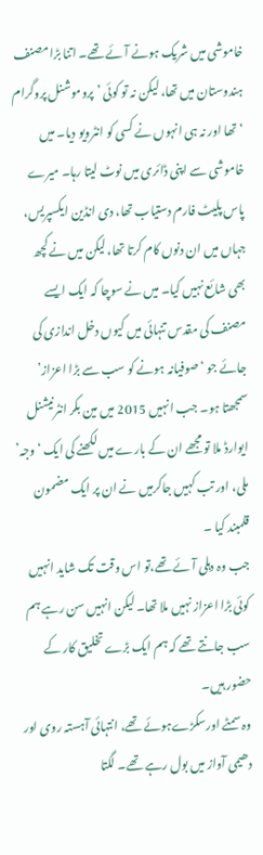خاموشی میں شریک ہونے آئے تھے۔ اتنا بڑا مصنف ہندوستان میں تھا، لیکن نہ تو کوئی ’ پروموشنل پروگرام ‘تھا اور نہ ہی انہوں نے کسی کو انٹرویو دیا۔ میں خاموشی سے اپنی ڈائری میں نوٹ لیتا رہا۔ میرے پاس پلیٹ فارم دستیاب تھا، دی انڈین ایکسپریس، جہاں میں ان دنوں کام کرتا تھا، لیکن میں نے کچھ بھی شائع نہیں کیا۔ میں نے سوچا کہ ایک ایسے مصنف کی مقدس تنہائی میں کیوں دخل اندازی کی جائے جو ‘صوفیانہ ہونے کو سب سے بڑا اعزاز’ سمجھتا ہو۔ جب انہیں 2015 میں مین بکر انٹرنیشنل ایوارڈ ملا تو مجھے ان کے بارے میں لکھنے کی ایک ‘وجہ’ ملی، اور تب کہیں جاکرمیں نے ان پر ایک مضمون قلمبند کیا ۔
جب وہ دہلی آئے تھے،تو اس وقت تک شاید انہیں کوئی بڑا اعزاز نہیں ملا تھا۔ لیکن انہیں سن رہے ہم سب جانتے تھے کہ ہم ایک بڑے تخلیق کار کے حضور ہیں۔
وہ سمٹے اورسکڑےہوئے تھے، انتہائی آہستہ روی اور دھیمی آواز میں بول رہے تھے۔ لگتا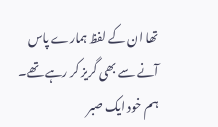تھا ان کے لفظ ہمارے پاس آنے سے بھی گریز کر رہے تھے۔ ہم خود ایک صبر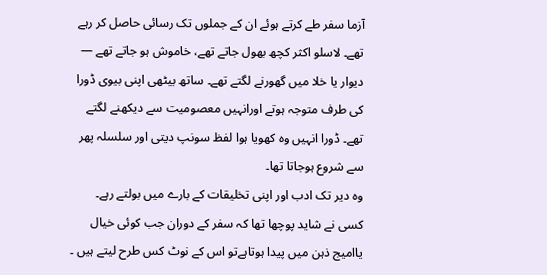آزما سفر طے کرتے ہوئے ان کے جملوں تک رسائی حاصل کر رہے تھے۔ لاسلو اکثر کچھ بھول جاتے تھے، خاموش ہو جاتے تھے — دیوار یا خلا میں گھورنے لگتے تھے۔ ساتھ بیٹھی اپنی بیوی ڈورا کی طرف متوجہ ہوتے اورانہیں معصومیت سے دیکھنے لگتے تھے۔ ڈورا انہیں وہ کھویا ہوا لفظ سونپ دیتی اور سلسلہ پھر سے شروع ہوجاتا تھا۔
وہ دیر تک ادب اور اپنی تخلیقات کے بارے میں بولتے رہے۔ کسی نے شاید پوچھا تھا کہ سفر کے دوران جب کوئی خیال یاامیج ذہن میں پیدا ہوتاہےتو اس کے نوٹ کس طرح لیتے ہیں ۔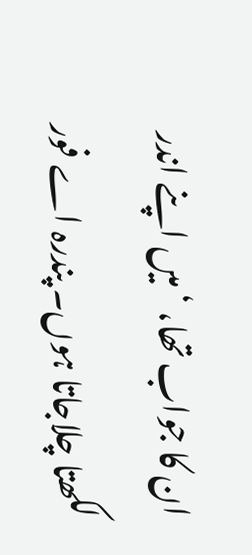ان کا جواب تھا، ‘میں اپنے اندر لکھتا چلاجاتا ہوں۔ پندرہ اے فور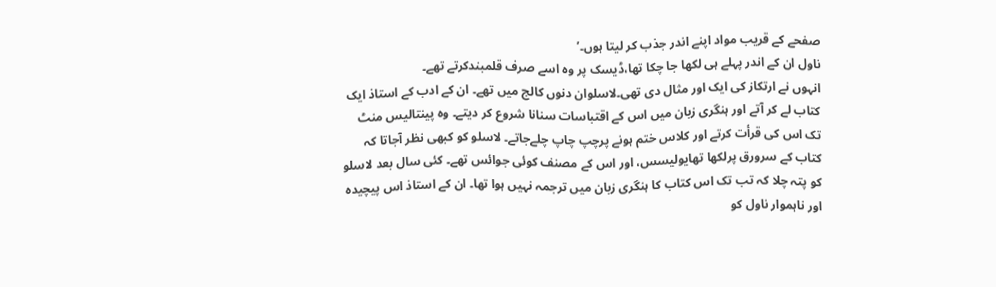صفحے کے قریب مواد اپنے اندر جذب کر لیتا ہوں۔’
ناول ان کے اندر پہلے ہی لکھا جا چکا تھا،ڈیسک پر وہ اسے صرف قلمبندکرتے تھے۔
انہوں نے ارتکاز کی ایک اور مثال دی تھی۔لاسلوان دنوں کالج میں تھے۔ ان کے ادب کے استاذ ایک کتاب لے کر آتے اور ہنگری زبان میں اس کے اقتباسات سنانا شروع کر دیتے۔ وہ پینتالیس منٹ تک اس کی قرأت کرتے اور کلاس ختم ہونے پرچپ چاپ چلےجاتے۔ لاسلو کو کبھی نظر آجاتا کہ کتاب کے سرورق پرلکھا تھایولیسس، اور اس کے مصنف کوئی جوائس تھے۔ کئی سال بعد لاسلو کو پتہ چلا کہ تب تک اس کتاب کا ہنگری زبان میں ترجمہ نہیں ہوا تھا۔ ان کے استاذ اس پیچیدہ اور ناہموار ناول کو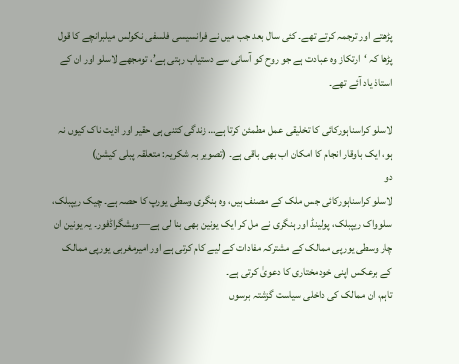پڑھتے اور ترجمہ کرتے تھے۔ کئی سال بعد جب میں نے فرانسیسی فلسفی نکولس میلبرانچے کا قول پڑھا کہ ‘ارتکاز وہ عبادت ہے جو روح کو آسانی سے دستیاب رہتی ہے’، تومجھے لاسلو اور ان کے استاذ یاد آئے تھے۔

لاسلو کراسناہورکائی کا تخلیقی عمل مطمئن کرتا ہے… زندگی کتنی ہی حقیر اور اذیت ناک کیوں نہ ہو، ایک باوقار انجام کا امکان اب بھی باقی ہے۔ (تصویر بہ شکریہ: متعلقہ پبلی کیشن)
دو
لاسلو کراسناہورکائی جس ملک کے مصنف ہیں، وہ ہنگری وسطی یورپ کا حصہ ہے۔ چیک ریپبلک، سلوواک ریپبلک، پولینڈ اور ہنگری نے مل کر ایک یونین بھی بنا لی ہے—ویشگراڈفور۔ یہ یونین ان چار وسطی یورپی ممالک کے مشترکہ مفادات کے لیے کام کرتی ہے اور امیرمغربی یورپی ممالک کے برعکس اپنی خودمختاری کا دعویٰ کرتی ہے۔
تاہم، ان ممالک کی داخلی سیاست گزشتہ برسوں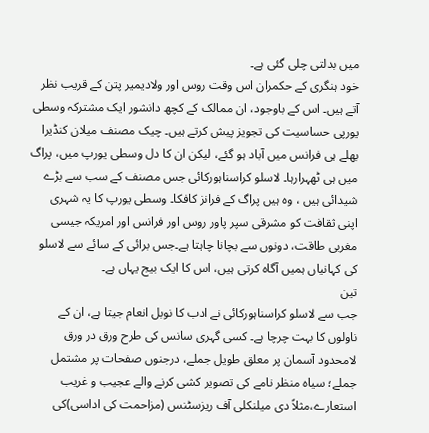میں بدلتی چلی گئی ہے۔
خود ہنگری کے حکمران اس وقت روس اور ولادیمیر پتن کے قریب نظر آتے ہیں۔ اس کے باوجود، ان ممالک کے کچھ دانشور ایک مشترکہ وسطی یورپی حساسیت کی تجویز پیش کرتے ہیں۔ چیک مصنف میلان کنڈیرا بھلے ہی فرانس میں آباد ہو گئے، لیکن ان کا دل وسطی یورپ میں، پراگ میں ہی ٹھہرارہا۔ لاسلو کراسناہورکائی جس مصنف کے سب سے بڑے شیدائی ہیں ، وہ ہیں پراگ کے فرانز کافکا۔ وسطی یورپ کا یہ شہری اپنی ثقافت کو مشرقی سپر پاور روس اور فرانس اور امریکہ جیسی مغربی طاقت، دونوں سے بچانا چاہتا ہے۔جس برائی کے سائے سے لاسلو کی کہانیاں ہمیں آگاہ کرتی ہیں، اس کا ایک بیج یہاں ہے۔
تین
جب سے لاسلو کراسناہورکائی نے ادب کا نوبل انعام جیتا ہے، ان کے ناولوں کا بہت چرچا ہے۔ کسی گہری سانس کی طرح ورق در ورق لامحدود آسمان پر معلق طویل جملے، درجنوں صفحات پر مشتمل جملے؛ سیاہ منظر نامے کی تصویر کشی کرنے والے عجیب و غریب استعارے،مثلاً دی میلنکلی آف ریزسٹنس (مزاحمت کی اداسی)کی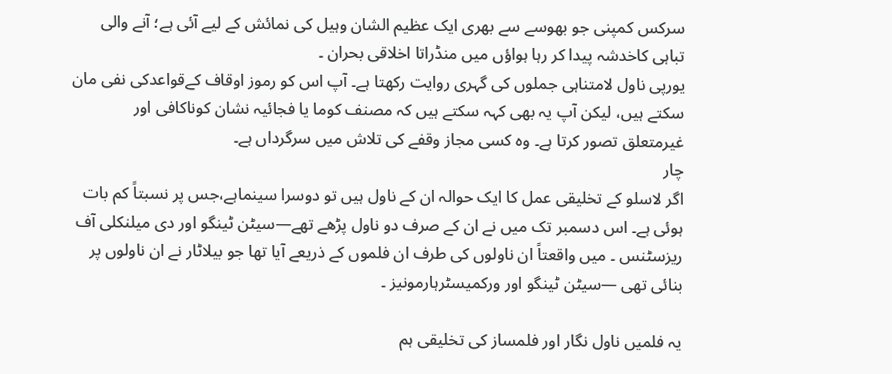سرکس کمپنی جو بھوسے سے بھری ایک عظیم الشان وہیل کی نمائش کے لیے آئی ہے؛ آنے والی تباہی کاخدشہ پیدا کر رہا ہواؤں میں منڈراتا اخلاقی بحران ۔
یورپی ناول لامتناہی جملوں کی گہری روایت رکھتا ہے۔ آپ اس کو رموز اوقاف کےقواعدکی نفی مان سکتے ہیں، لیکن آپ یہ بھی کہہ سکتے ہیں کہ مصنف کوما یا فجائیہ نشان کوناکافی اور غیرمتعلق تصور کرتا ہے۔ وہ کسی مجاز وقفے کی تلاش میں سرگرداں ہے۔
چار
اگر لاسلو کے تخلیقی عمل کا ایک حوالہ ان کے ناول ہیں تو دوسرا سینماہے،جس پر نسبتاً کم بات ہوئی ہے۔ اس دسمبر تک میں نے ان کے صرف دو ناول پڑھے تھے—سیٹن ٹینگو اور دی میلنکلی آف ریزسٹنس ۔ میں واقعتاً ان ناولوں کی طرف ان فلموں کے ذریعے آیا تھا جو بیلاٹار نے ان ناولوں پر بنائی تھی —سیٹن ٹینگو اور ورکمیسٹرہارمونیز ۔

یہ فلمیں ناول نگار اور فلمساز کی تخلیقی ہم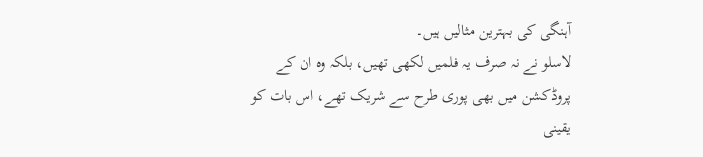آہنگی کی بہترین مثالیں ہیں۔
لاسلو نے نہ صرف یہ فلمیں لکھی تھیں، بلکہ وہ ان کے پروڈکشن میں بھی پوری طرح سے شریک تھے، اس بات کو یقینی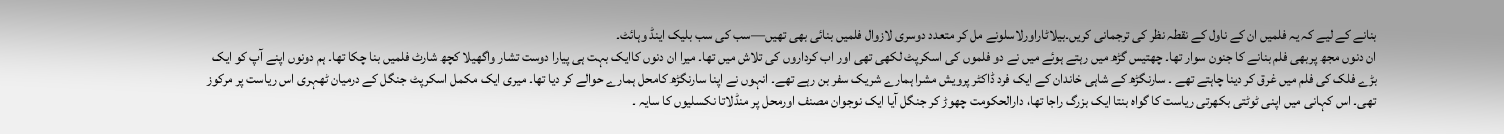بنانے کے لیے کہ یہ فلمیں ان کے ناول کے نقطہ نظر کی ترجمانی کریں۔بیلاٹاراورلاسلونے مل کر متعدد دوسری لازوال فلمیں بنائی بھی تھیں—سب کی سب بلیک اینڈ وہائٹ۔
ان دنوں مجھ پربھی فلم بنانے کا جنون سوار تھا۔ چھتیس گڑھ میں رہتے ہوئے میں نے دو فلموں کی اسکرپٹ لکھی تھی اور اب کرداروں کی تلاش میں تھا۔ میرا ان دنوں کاایک بہت ہی پیارا دوست تشار واگھیلا کچھ شارٹ فلمیں بنا چکا تھا۔ ہم دونوں اپنے آپ کو ایک بڑے فلک کی فلم میں غرق کر دینا چاہتے تھے ۔ سارنگڑھ کے شاہی خاندان کے ایک فرد ڈاکٹر پرویش مشرا ہمارے شریک سفر بن رہے تھے۔ انہوں نے اپنا سارنگڑھ کامحل ہمارے حوالے کر دیا تھا۔ میری ایک مکمل اسکرپٹ جنگل کے درمیان ٹھہری اس ریاست پر مرکوز تھی۔ اس کہانی میں اپنی ٹوٹتی بکھرتی ریاست کا گواہ بنتا ایک بزرگ راجا تھا، دارالحکومت چھوڑ کر جنگل آیا ایک نوجوان مصنف اورمحل پر منڈلاتا نکسلیوں کا سایہ ۔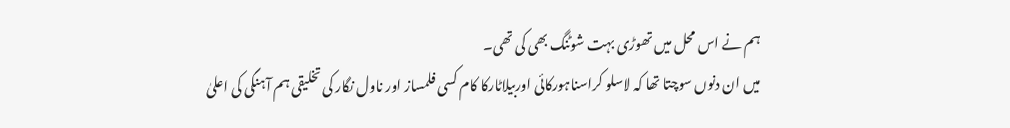ہم نے اس محل میں تھوڑی بہت شوٹنگ بھی کی تھی۔
میں ان دنوں سوچتا تھا کہ لاسلو کراسناہورکائی اوربیلاٹارکا کام کسی فلمساز اور ناول نگار کی تخلیقی ہم آہنگی کی اعلیٰ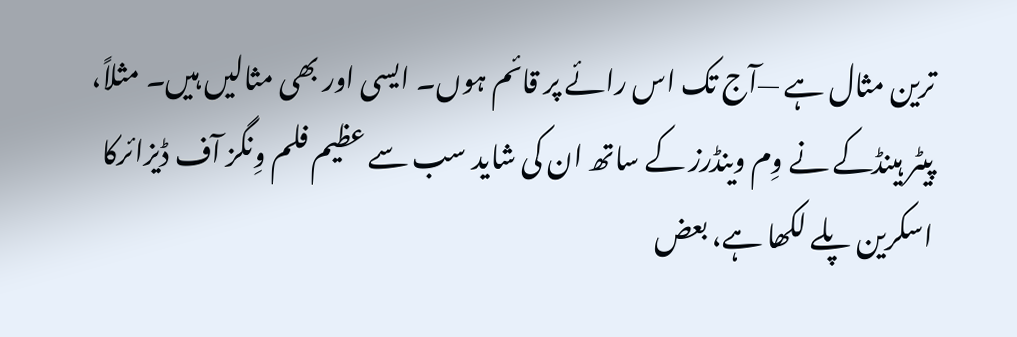ترین مثال ہے —آج تک اس رائے پر قائم ہوں۔ ایسی اور بھی مثالیں ہیں۔ مثلاً، پیٹر ہینڈکے نے وِم وینڈرز کے ساتھ ان کی شاید سب سے عظیم فلم وِنگز آف ڈیزائرکا اسکرین پلے لکھا ہے، بعض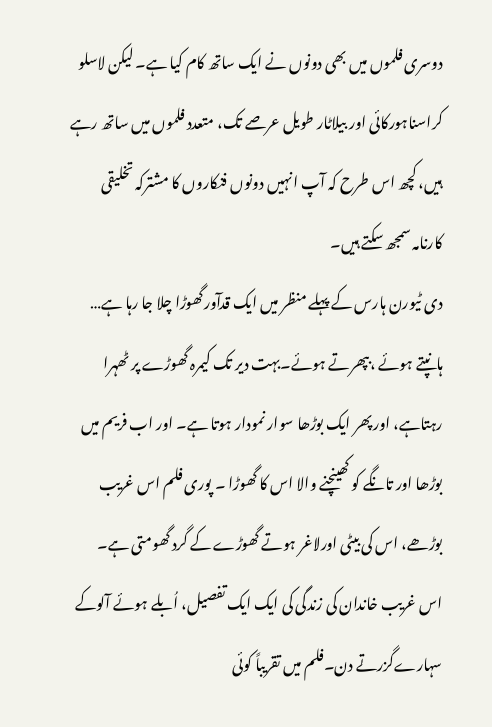دوسری فلموں میں بھی دونوں نے ایک ساتھ کام کیا ہے۔ لیکن لاسلو کراسناہورکائی اور بیلاٹار طویل عرصے تک، متعدد فلموں میں ساتھ رہے ہیں، کچھ اس طرح کہ آپ انہیں دونوں فنکاروں کا مشترکہ تخلیقی کارنامہ سمجھ سکتے ہیں۔
دی ٹیورن ہارس کے پہلے منظر میں ایک قدآورگھوڑا چلا جا رہا ہے… ہانپتے ہوئے ،بپھرتے ہوئے۔بہت دیر تک کیمرہ گھوڑے پر ٹھہرا رہتاہے، اور پھر ایک بوڑھا سوار نمودار ہوتا ہے۔ اور اب فریم میں بوڑھا اور تانگے کو کھینچنے والا اس کا گھوڑا ۔ پوری فلم اس غریب بوڑھے، اس کی بیٹی اورلاغر ہوتے گھوڑے کے گرد گھومتی ہے۔ اس غریب خاندان کی زندگی کی ایک ایک تفصیل، اُبلے ہوئے آلوکے سہارےگزرتے دن۔فلم میں تقریباً کوئی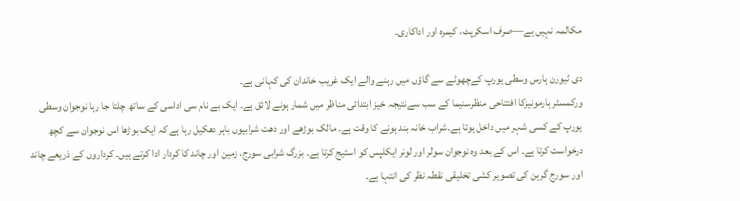مکالمہ نہیں ہے—صرف اسکرپٹ، کیمرہ اور اداکاری۔

دی ٹیورن ہارس وسطی یورپ کےچھوٹے سے گاؤں میں رہنے والے ایک غریب خاندان کی کہانی ہے۔
ورکمسٹر ہارمونیزکا افتتاحی منظرسنیما کے سب سےنتیجہ خیز ابتدائی مناظر میں شمار ہونے لائق ہے۔ ایک بے نام سی اداسی کے ساتھ چلتا جا رہا نوجوان وسطی یورپ کے کسی شہر میں داخل ہوتا ہے۔شراب خانہ بند ہونے کا وقت ہے۔ مالک بوڑھے اور دھت شرابیوں باہر دھکیل رہا ہے کہ ایک بوڑھا اس نوجوان سے کچھ درخواست کرتا ہے۔ اس کے بعد وہ نوجوان سولر اور لونر ایکلپس کو اسٹیج کرتا ہے۔ بزرگ شرابی سورج، زمین اور چاند کا کردار ادا کرتے ہیں۔ کرداروں کے ذریعے چاند اور سورج گرہن کی تصویر کشی تخلیقی نقطہ نظر کی انتہا ہے۔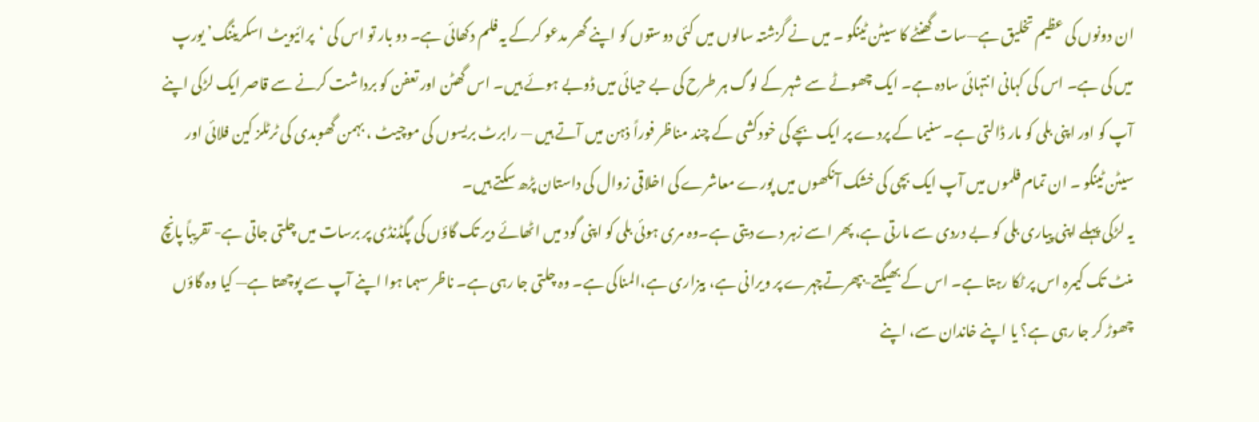ان دونوں کی عظیم تخلیق ہے—سات گھنٹے کا سیٹن ٹینگو ۔ میں نے گزشتہ سالوں میں کئی دوستوں کو اپنے گھر مدعو کرکے یہ فلم دکھائی ہے۔ دو بار تو اس کی ‘پرائیویٹ اسکریننگ’ یورپ میں کی ہے۔ اس کی کہانی انتہائی سادہ ہے۔ ایک چھوٹے سے شہر کے لوگ ہر طرح کی بے حیائی میں ڈوبے ہوئے ہیں۔ اس گھٹن اور تعفن کو برداشت کرنے سے قاصر ایک لڑکی اپنے آپ کو اور اپنی بلی کو مار ڈالتی ہے۔ سنیما کے پردے پر ایک بچے کی خودکشی کے چند مناظر فوراً ذہن میں آتے ہیں — رابرٹ بریسوں کی موچیٹ ، بہمن گھوبدی کی ٹرٹلز کین فلائی اور سیٹن ٹینگو ۔ ان تمام فلموں میں آپ ایک بچی کی خشک آنکھوں میں پورے معاشرے کی اخلاقی زوال کی داستان پڑھ سکتے ہیں۔
یہ لڑکی پہلے اپنی پیاری بلی کو بے دردی سے مارتی ہے، پھر اسے زہر دے دیتی ہے۔وہ مری ہوئی بلی کو اپنی گود میں اٹھائے دیر تک گاؤں کی پگڈنڈی پر برسات میں چلتی جاتی ہے- تقریباً پانچ منٹ تک کیمرہ اس پر ٹکا رہتا ہے۔ اس کے بھیگتے-بپھرتےچہرے پر ویرانی ہے، بیزاری ہے،المناکی ہے۔ وہ چلتی جا رہی ہے۔ ناظر سہما ہوا اپنے آپ سے پوچھتا ہے— کیا وہ گاؤں چھوڑ کر جا رہی ہے؟ یا اپنے خاندان سے، اپنے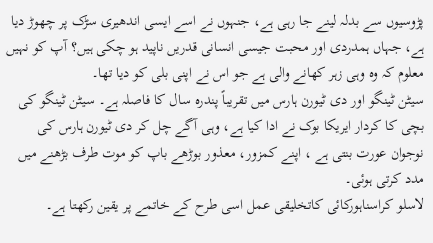پڑوسیوں سے بدلہ لینے جا رہی ہے، جنہوں نے اسے ایسی اندھیری سڑک پر چھوڑ دیا ہے، جہاں ہمدردی اور محبت جیسی انسانی قدریں ناپید ہو چکی ہیں؟ آپ کو نہیں معلوم کہ وہ وہی زہر کھانے والی ہے جو اس نے اپنی بلی کو دیا تھا۔
سیٹن ٹینگو اور دی ٹیورن ہارس میں تقریباً پندرہ سال کا فاصلہ ہے۔ سیٹن ٹینگو کی بچی کا کردار ایریکا بوک نے ادا کیا ہے، وہی آگے چل کر دی ٹیورن ہارس کی نوجوان عورت بنتی ہے ، اپنے کمزور، معذور بوڑھے باپ کو موت طرف بڑھنے میں مدد کرتی ہوئی۔
لاسلو کراسناہورکائی کاتخلیقی عمل اسی طرح کے خاتمے پر یقین رکھتا ہے۔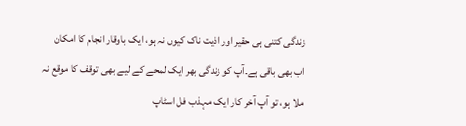زندگی کتنی ہی حقیر اور اذیت ناک کیوں نہ ہو، ایک باوقار انجام کا امکان اب بھی باقی ہے۔آپ کو زندگی بھر ایک لمحے کے لیے بھی توقف کا موقع نہ ملا ہو، تو آپ آخر کار ایک مہذب فل اسٹاپ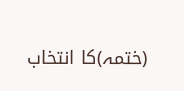(ختمہ)کا انتخاب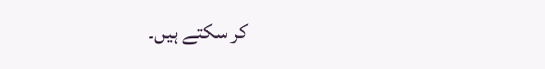کر سکتے ہیں۔